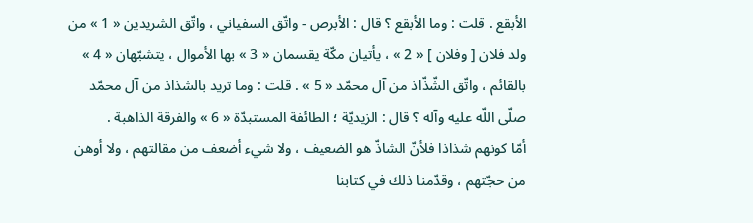الأبقع . قلت : وما الأبقع ؟ قال : الأبرص - واتّق السفياني ، واتّق الشريدين « 1 » من ولد فلان [ وفلان ] « 2 » ، يأتيان مكّة يقسمان « 3 » بها الأموال ، يتشبّهان « 4 » بالقائم ، واتّق الشّذّاذ من آل محمّد « 5 » . قلت : وما تريد بالشذاذ من آل محمّد صلّى اللّه عليه وآله ؟ قال : الزيديّة ؛ الطائفة المستبدّة « 6 » والفرقة الذاهبة .
أمّا كونهم شذاذا فلأنّ الشاذّ هو الضعيف ، ولا شيء أضعف من مقالتهم ، ولا أوهن من حجّتهم ، وقدّمنا ذلك في كتابنا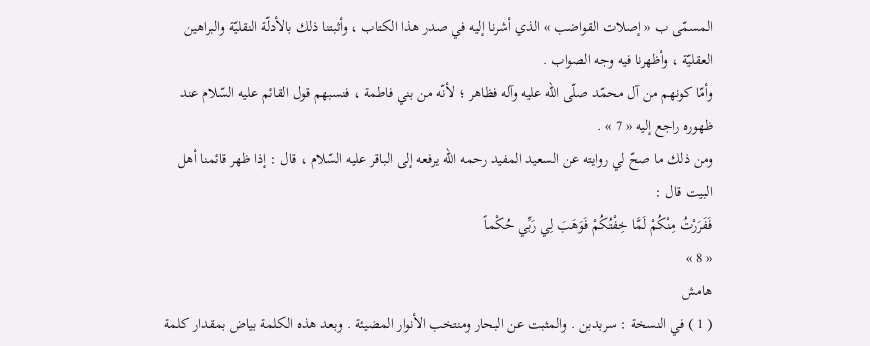المسمّى ب « إصلات القواضب » الذي أشرنا إليه في صدر هذا الكتاب ، وأثبتنا ذلك بالأدلّة النقليّة والبراهين العقليّة ، وأظهرنا فيه وجه الصواب .
وأمّا كونهم من آل محمّد صلّى اللّه عليه وآله فظاهر ؛ لأنّه من بني فاطمة ، فنسبهم قول القائم عليه السّلام عند ظهوره راجع إليه « 7 » .
ومن ذلك ما صحّ لي روايته عن السعيد المفيد رحمه اللّه يرفعه إلى الباقر عليه السّلام ، قال : إذا ظهر قائمنا أهل البيت قال :
فَفَرَرْتُ مِنْكُمْ لَمَّا خِفْتُكُمْ فَوَهَبَ لِي رَبِّي حُكْماً
« 8 »
هامش
( 1 ) في النسخة : سربدبن . والمثبت عن البحار ومنتخب الأنوار المضيئة . وبعد هذه الكلمة بياض بمقدار كلمة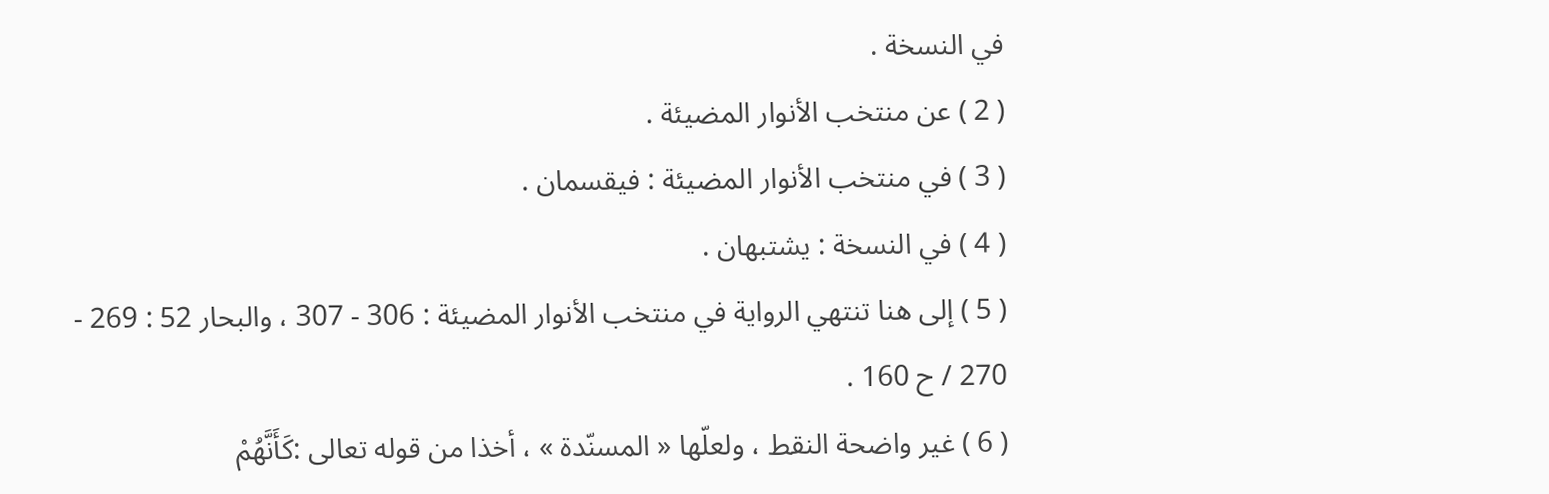في النسخة .
( 2 ) عن منتخب الأنوار المضيئة .
( 3 ) في منتخب الأنوار المضيئة : فيقسمان .
( 4 ) في النسخة : يشتبهان .
( 5 ) إلى هنا تنتهي الرواية في منتخب الأنوار المضيئة : 306 - 307 ، والبحار 52 : 269 - 270 / ح 160 .
( 6 ) غير واضحة النقط ، ولعلّها « المسنّدة » ، أخذا من قوله تعالى :كَأَنَّهُمْ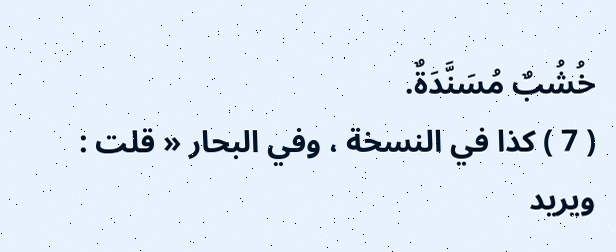خُشُبٌ مُسَنَّدَةٌ.
( 7 ) كذا في النسخة ، وفي البحار « قلت : ويريد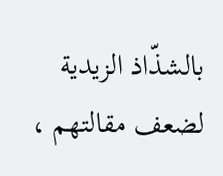بالشذّاذ الزيدية لضعف مقالتهم ،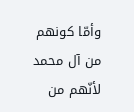وأمّا كونهم من آل محمد لأنّهم من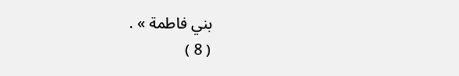بني فاطمة » .
( 8 )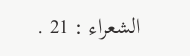الشعراء : 21 .